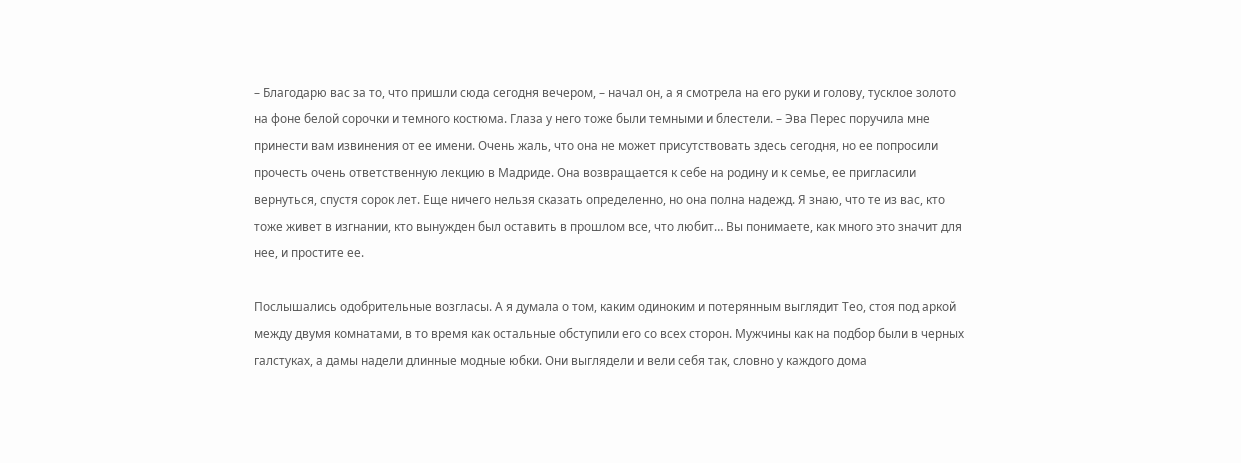– Благодарю вас за то, что пришли сюда сегодня вечером, – начал он, а я смотрела на его руки и голову, тусклое золото на фоне белой сорочки и темного костюма. Глаза у него тоже были темными и блестели. – Эва Перес поручила мне принести вам извинения от ее имени. Очень жаль, что она не может присутствовать здесь сегодня, но ее попросили прочесть очень ответственную лекцию в Мадриде. Она возвращается к себе на родину и к семье, ее пригласили вернуться, спустя сорок лет. Еще ничего нельзя сказать определенно, но она полна надежд. Я знаю, что те из вас, кто тоже живет в изгнании, кто вынужден был оставить в прошлом все, что любит… Вы понимаете, как много это значит для нее, и простите ее.

Послышались одобрительные возгласы. А я думала о том, каким одиноким и потерянным выглядит Тео, стоя под аркой между двумя комнатами, в то время как остальные обступили его со всех сторон. Мужчины как на подбор были в черных галстуках, а дамы надели длинные модные юбки. Они выглядели и вели себя так, словно у каждого дома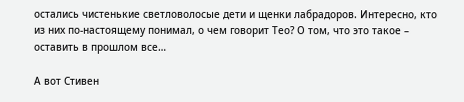остались чистенькие светловолосые дети и щенки лабрадоров. Интересно, кто из них по-настоящему понимал, о чем говорит Тео? О том, что это такое – оставить в прошлом все…

А вот Стивен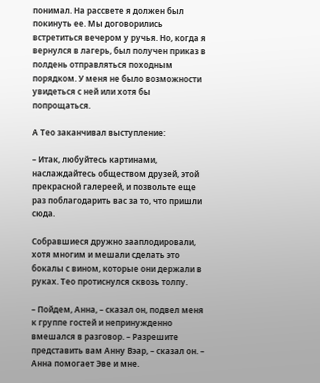понимал. На рассвете я должен был покинуть ее. Мы договорились встретиться вечером у ручья. Но, когда я вернулся в лагерь, был получен приказ в полдень отправляться походным порядком. У меня не было возможности увидеться с ней или хотя бы попрощаться.

А Тео заканчивал выступление:

– Итак, любуйтесь картинами, наслаждайтесь обществом друзей, этой прекрасной галереей, и позвольте еще раз поблагодарить вас за то, что пришли сюда.

Собравшиеся дружно зааплодировали, хотя многим и мешали сделать это бокалы с вином, которые они держали в руках. Тео протиснулся сквозь толпу.

– Пойдем, Анна, – сказал он, подвел меня к группе гостей и непринужденно вмешался в разговор. – Разрешите представить вам Анну Вэар, – сказал он. – Анна помогает Эве и мне.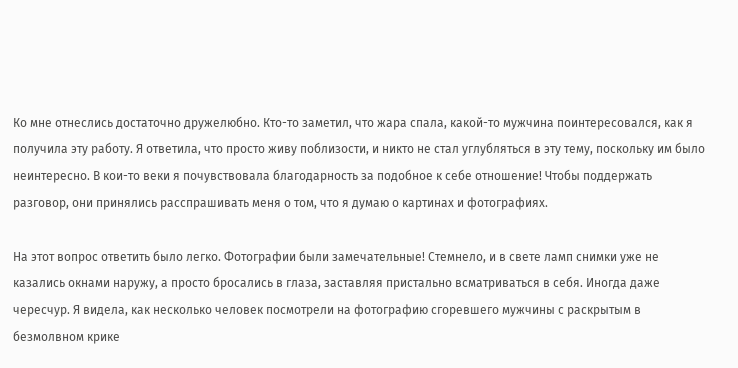Ко мне отнеслись достаточно дружелюбно. Кто-то заметил, что жара спала, какой-то мужчина поинтересовался, как я получила эту работу. Я ответила, что просто живу поблизости, и никто не стал углубляться в эту тему, поскольку им было неинтересно. В кои-то веки я почувствовала благодарность за подобное к себе отношение! Чтобы поддержать разговор, они принялись расспрашивать меня о том, что я думаю о картинах и фотографиях.

На этот вопрос ответить было легко. Фотографии были замечательные! Стемнело, и в свете ламп снимки уже не казались окнами наружу, а просто бросались в глаза, заставляя пристально всматриваться в себя. Иногда даже чересчур. Я видела, как несколько человек посмотрели на фотографию сгоревшего мужчины с раскрытым в безмолвном крике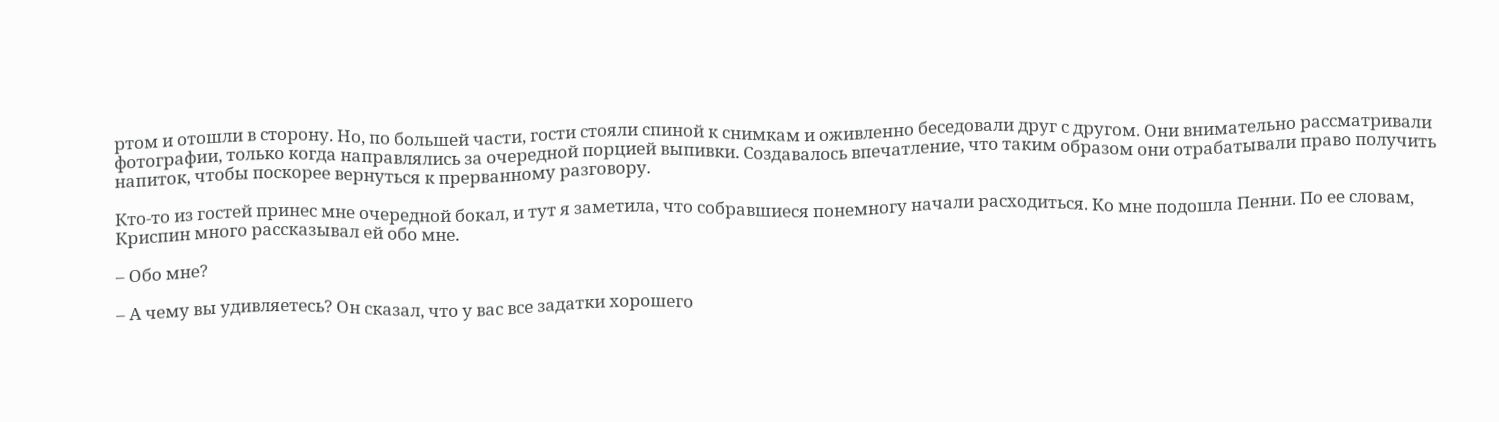ртом и отошли в сторону. Но, по большей части, гости стояли спиной к снимкам и оживленно беседовали друг с другом. Они внимательно рассматривали фотографии, только когда направлялись за очередной порцией выпивки. Создавалось впечатление, что таким образом они отрабатывали право получить напиток, чтобы поскорее вернуться к прерванному разговору.

Кто-то из гостей принес мне очередной бокал, и тут я заметила, что собравшиеся понемногу начали расходиться. Ко мне подошла Пенни. По ее словам, Криспин много рассказывал ей обо мне.

– Обо мне?

– А чему вы удивляетесь? Он сказал, что у вас все задатки хорошего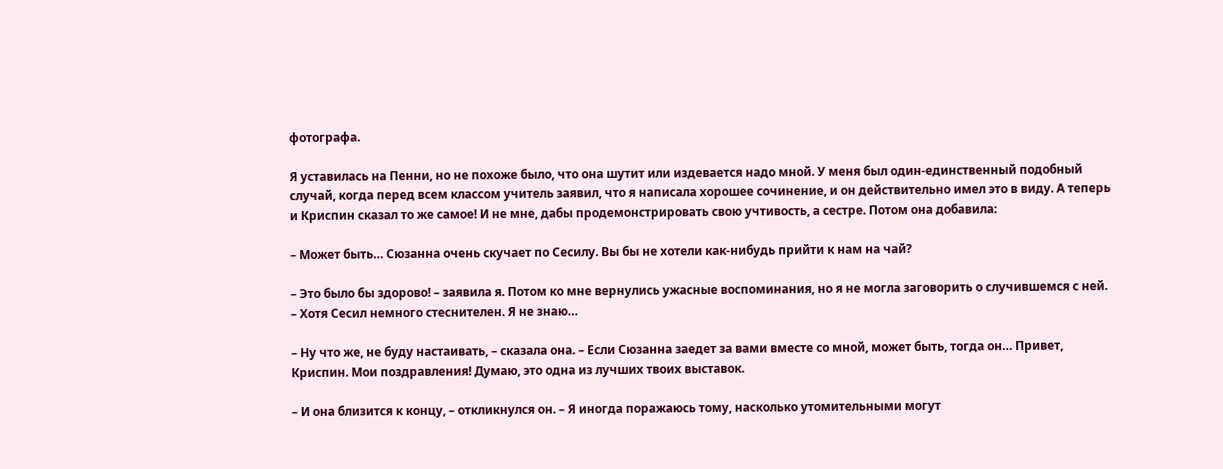фотографа.

Я уставилась на Пенни, но не похоже было, что она шутит или издевается надо мной. У меня был один-единственный подобный случай, когда перед всем классом учитель заявил, что я написала хорошее сочинение, и он действительно имел это в виду. А теперь и Криспин сказал то же самое! И не мне, дабы продемонстрировать свою учтивость, а сестре. Потом она добавила:

– Может быть… Сюзанна очень скучает по Сесилу. Вы бы не хотели как-нибудь прийти к нам на чай?

– Это было бы здорово! – заявила я. Потом ко мне вернулись ужасные воспоминания, но я не могла заговорить о случившемся с ней. – Хотя Сесил немного стеснителен. Я не знаю…

– Ну что же, не буду настаивать, – сказала она. – Если Сюзанна заедет за вами вместе со мной, может быть, тогда он… Привет, Криспин. Мои поздравления! Думаю, это одна из лучших твоих выставок.

– И она близится к концу, – откликнулся он. – Я иногда поражаюсь тому, насколько утомительными могут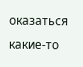оказаться какие-то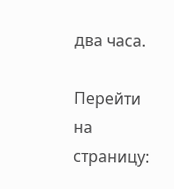два часа.

Перейти на страницу: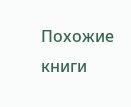Похожие книги